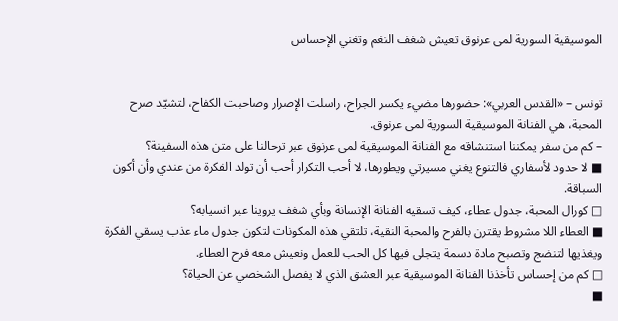الموسيقية السورية لمى عرنوق تعيش شغف النغم وتغني الإحساس


تونس – «القدس العربي»: حضورها مضيء يكسر الجراح، راسلت الإصرار وصاحبت الكفاح، لتشيّد صرح المحبة، هي الفنانة الموسيقية السورية لمى عرنوق.
– كم من سفر يمكننا استنشاقه مع الفنانة الموسيقية لمى عرنوق عبر ترحالنا على متن هذه السفينة؟
■ لا حدود لأسفاري فالتنوع يغني مسيرتي ويطورها، لا أحب التكرار أحب أن تولد الفكرة من عندي وأن أكون السباقة.
□ كورال المحبة، جدول عطاء، كيف تسقيه الفنانة الإنسانة وبأي شغف يروينا عبر انسيابه؟
■ العطاء اللا مشروط يقترن بالفرح والمحبة النقية، تلتقي هذه المكونات لتكون جدول ماء عذب يسقي الفكرة ويغذيها لتنضج وتصبح مادة دسمة يتجلى فيها كل الحب للعمل ونعيش معه فرح العطاء.
□ كم من إحساس تأخذنا الفنانة الموسيقية عبر العشق الذي لا يفصل الشخصي عن الحياة؟
■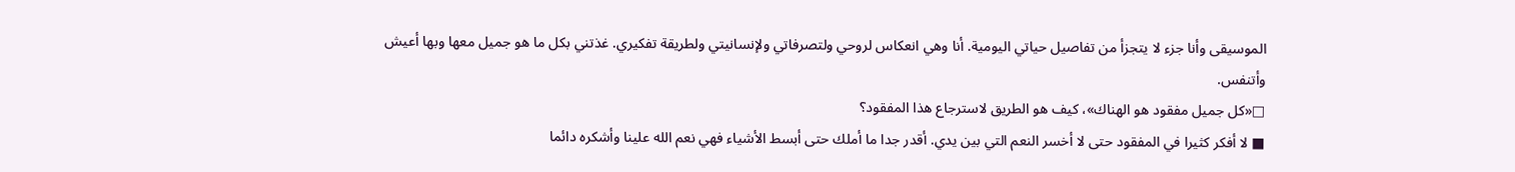الموسيقى وأنا جزء لا يتجزأ من تفاصيل حياتي اليومية. أنا وهي انعكاس لروحي ولتصرفاتي ولإنسانيتي ولطريقة تفكيري. غذتني بكل ما هو جميل معها وبها أعيش وأتنفس.
□«كل جميل مفقود هو الهناك»، كيف هو الطريق لاسترجاع هذا المفقود؟
■ لا أفكر كثيرا في المفقود حتى لا أخسر النعم التي بين يدي. أقدر جدا ما أملك حتى أبسط الأشياء فهي نعم الله علينا وأشكره دائما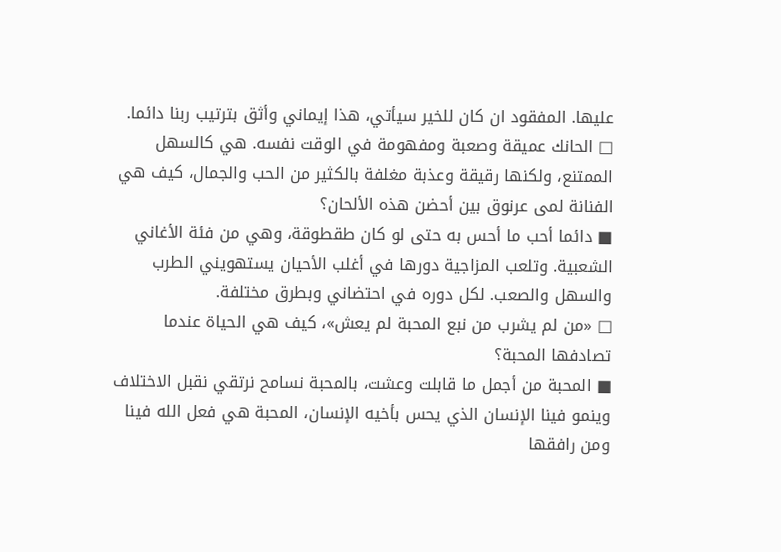عليها. المفقود ان كان للخير سيأتي، هذا إيماني وأثق بترتيب ربنا دائما.
□ الحانك عميقة وصعبة ومفهومة في الوقت نفسه. هي كالسهل الممتنع، ولكنها رقيقة وعذبة مغلفة بالكثير من الحب والجمال، كيف هي الفنانة لمى عرنوق بين أحضن هذه الألحان؟
■ دائما أحب ما أحس به حتى لو كان طقطوقة، وهي من فئة الأغاني الشعبية. وتلعب المزاجية دورها في أغلب الأحيان يستهويني الطرب والسهل والصعب. لكل دوره في احتضاني وبطرق مختلفة.
□ «من لم يشرب من نبع المحبة لم يعش»، كيف هي الحياة عندما تصادفها المحبة؟
■ المحبة من أجمل ما قابلت وعشت، بالمحبة نسامح نرتقي نقبل الاختلاف وينمو فينا الإنسان الذي يحس بأخيه الإنسان، المحبة هي فعل الله فينا ومن رافقها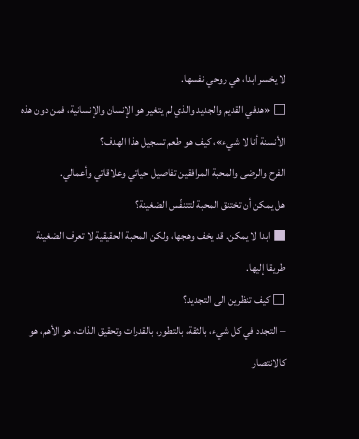لا يخسر ابدا، هي روحي نفسها.
□ «هدفي القديم والجديد والذي لم يتغير هو الإنسان والإنسانية، فمن دون هذه الأنسنة أنا لا شيء»، كيف هو طعم تسجيل هذا الهدف؟
الفرح والرضى والمحبة المرافقين تفاصيل حياتي وعلاقاتي وأعمالي.
هل يمكن أن تختنق المحبة لتتنفّس الضغينة؟
■ ابدا لا يمكن. قد يخف وهجها، ولكن المحبة الحقيقية لا تعرف الضغينة طريقا إليها.
□ كيف تنظرين الى التجديد؟
– التجدد في كل شيء، بالثقة، بالتطور، بالقدرات وتحقيق الذات، هو الأهم، هو كالانتصار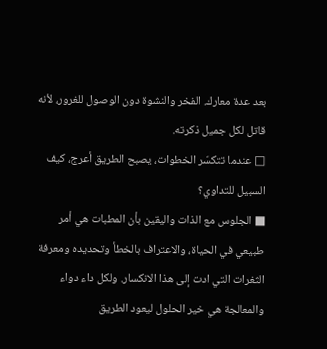بعد عدة معارك. الفخر والنشوة دون الوصول للغرور، لأنه قاتل لكل جميل ذكرته.
□ عندما تتكسّر الخطوات، يصبح الطريق أعرج، كيف السبيل للتداوي؟
■ الجلوس مع الذات واليقين بأن المطبات هي أمر طبيعي في الحياة، والاعتراف بالخطأ وتحديده ومعرفة الثغرات التي ادت إلى هذا الانكسار. ولكل داء دواء والمعالجة هي خير الحلول ليعود الطريق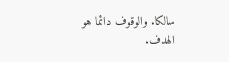سالكا. والوقوف دائما هو الهدف.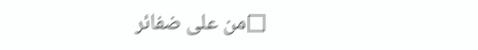□من على ضفائر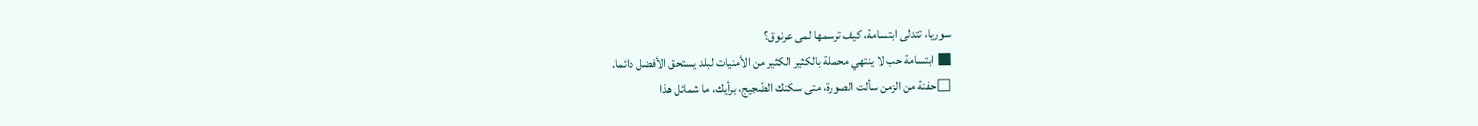سوريا، تتدلى ابتسامة، كيف ترسمها لمى عرنوق؟
■ ابتسامة حب لا ينتهي محملة بالكثير الكثير من الأمنيات لبلد يستحق الأفضل دائما.
□حفنة من الزمن سألت الصورة، متى سكنك الضّجيج، برأيك، ما شمائل هذا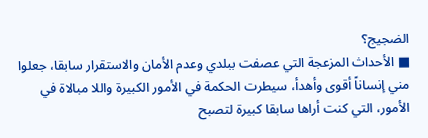الضجيج؟
■ الأحداث المزعجة التي عصفت ببلدي وعدم الأمان والاستقرار سابقا، جعلوا مني إنساناً أقوى وأهدأ، سيطرت الحكمة في الأمور الكبيرة واللا مبالاة في الأمور، التي كنت أراها سابقا كبيرة لتصبح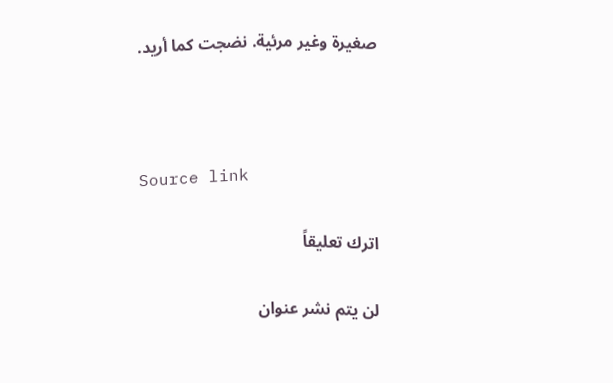صغيرة وغير مرئية. نضجت كما أريد.



Source link

اترك تعليقاً

لن يتم نشر عنوان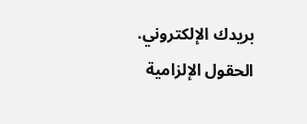بريدك الإلكتروني. الحقول الإلزامية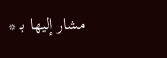مشار إليها بـ *